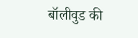बॉलीवुड की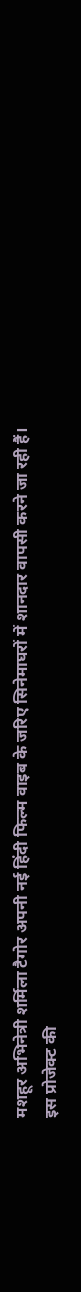मशहूर अभिनेत्री शर्मिला टैगोर अपनी नई हिंदी फिल्म वाइब के जरिए सिनेमाघरों में शानदार वापसी करने जा रही हैं। इस प्रोजेक्ट की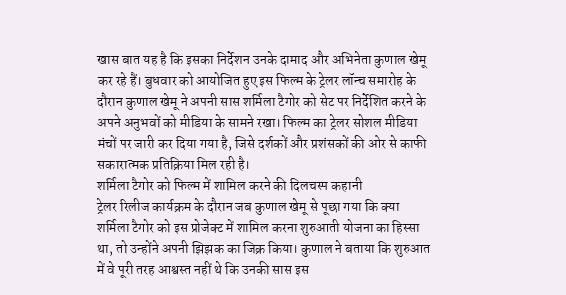खास बात यह है कि इसका निर्देशन उनके दामाद और अभिनेता कुणाल खेमू कर रहे हैं। बुधवार को आयोजित हुए इस फिल्म के ट्रेलर लॉन्च समारोह के दौरान कुणाल खेमू ने अपनी सास शर्मिला टैगोर को सेट पर निर्देशित करने के अपने अनुभवों को मीडिया के सामने रखा। फिल्म का ट्रेलर सोशल मीडिया मंचों पर जारी कर दिया गया है, जिसे दर्शकों और प्रशंसकों की ओर से काफी सकारात्मक प्रतिक्रिया मिल रही है।
शर्मिला टैगोर को फिल्म में शामिल करने की दिलचस्प कहानी
ट्रेलर रिलीज कार्यक्रम के दौरान जब कुणाल खेमू से पूछा गया कि क्या शर्मिला टैगोर को इस प्रोजेक्ट में शामिल करना शुरुआती योजना का हिस्सा था, तो उन्होंने अपनी झिझक का जिक्र किया। कुणाल ने बताया कि शुरुआत में वे पूरी तरह आश्वस्त नहीं थे कि उनकी सास इस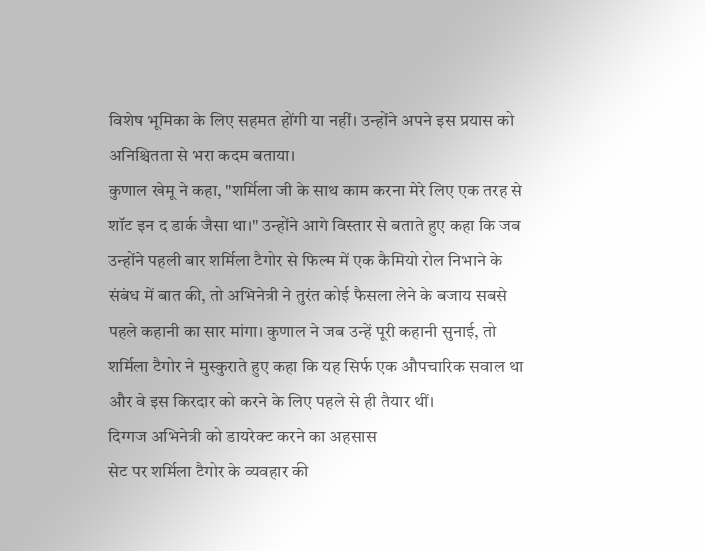विशेष भूमिका के लिए सहमत होंगी या नहीं। उन्होंने अपने इस प्रयास को अनिश्चितता से भरा कदम बताया।
कुणाल खेमू ने कहा, "शर्मिला जी के साथ काम करना मेरे लिए एक तरह से शॉट इन द डार्क जैसा था।" उन्होंने आगे विस्तार से बताते हुए कहा कि जब उन्होंने पहली बार शर्मिला टैगोर से फिल्म में एक कैमियो रोल निभाने के संबंध में बात की, तो अभिनेत्री ने तुरंत कोई फैसला लेने के बजाय सबसे पहले कहानी का सार मांगा। कुणाल ने जब उन्हें पूरी कहानी सुनाई, तो शर्मिला टैगोर ने मुस्कुराते हुए कहा कि यह सिर्फ एक औपचारिक सवाल था और वे इस किरदार को करने के लिए पहले से ही तैयार थीं।
दिग्गज अभिनेत्री को डायरेक्ट करने का अहसास
सेट पर शर्मिला टैगोर के व्यवहार की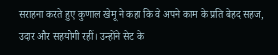सराहना करते हुए कुणाल खेमू ने कहा कि वे अपने काम के प्रति बेहद सहज, उदार और सहयोगी रहीं। उन्होंने सेट के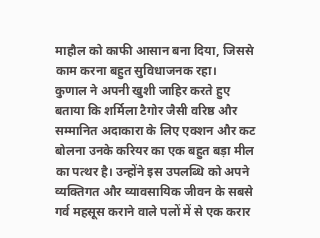माहौल को काफी आसान बना दिया, जिससे काम करना बहुत सुविधाजनक रहा।
कुणाल ने अपनी खुशी जाहिर करते हुए बताया कि शर्मिला टैगोर जैसी वरिष्ठ और सम्मानित अदाकारा के लिए एक्शन और कट बोलना उनके करियर का एक बहुत बड़ा मील का पत्थर है। उन्होंने इस उपलब्धि को अपने व्यक्तिगत और व्यावसायिक जीवन के सबसे गर्व महसूस कराने वाले पलों में से एक करार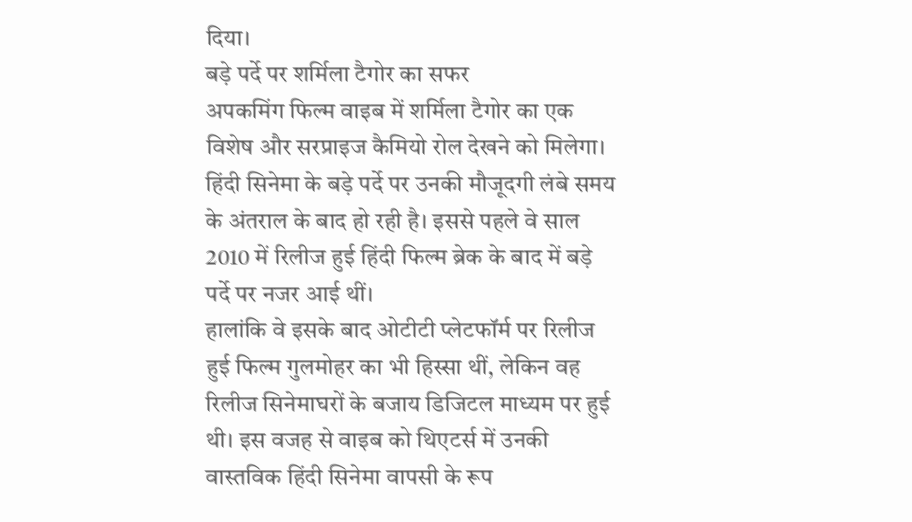दिया।
बड़े पर्दे पर शर्मिला टैगोर का सफर
अपकमिंग फिल्म वाइब में शर्मिला टैगोर का एक विशेष और सरप्राइज कैमियो रोल देखने को मिलेगा। हिंदी सिनेमा के बड़े पर्दे पर उनकी मौजूदगी लंबे समय के अंतराल के बाद हो रही है। इससे पहले वे साल 2010 में रिलीज हुई हिंदी फिल्म ब्रेक के बाद में बड़े पर्दे पर नजर आई थीं।
हालांकि वे इसके बाद ओटीटी प्लेटफॉर्म पर रिलीज हुई फिल्म गुलमोहर का भी हिस्सा थीं, लेकिन वह रिलीज सिनेमाघरों के बजाय डिजिटल माध्यम पर हुई थी। इस वजह से वाइब को थिएटर्स में उनकी वास्तविक हिंदी सिनेमा वापसी के रूप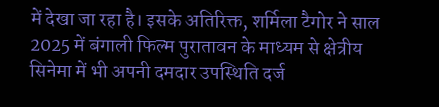में देखा जा रहा है। इसके अतिरिक्त, शर्मिला टैगोर ने साल 2025 में बंगाली फिल्म पुरातावन के माध्यम से क्षेत्रीय सिनेमा में भी अपनी दमदार उपस्थिति दर्ज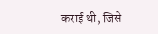कराई थी, जिसे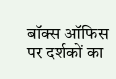बॉक्स ऑफिस पर दर्शकों का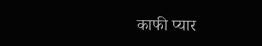काफी प्यार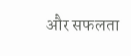और सफलता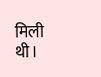मिली थी।